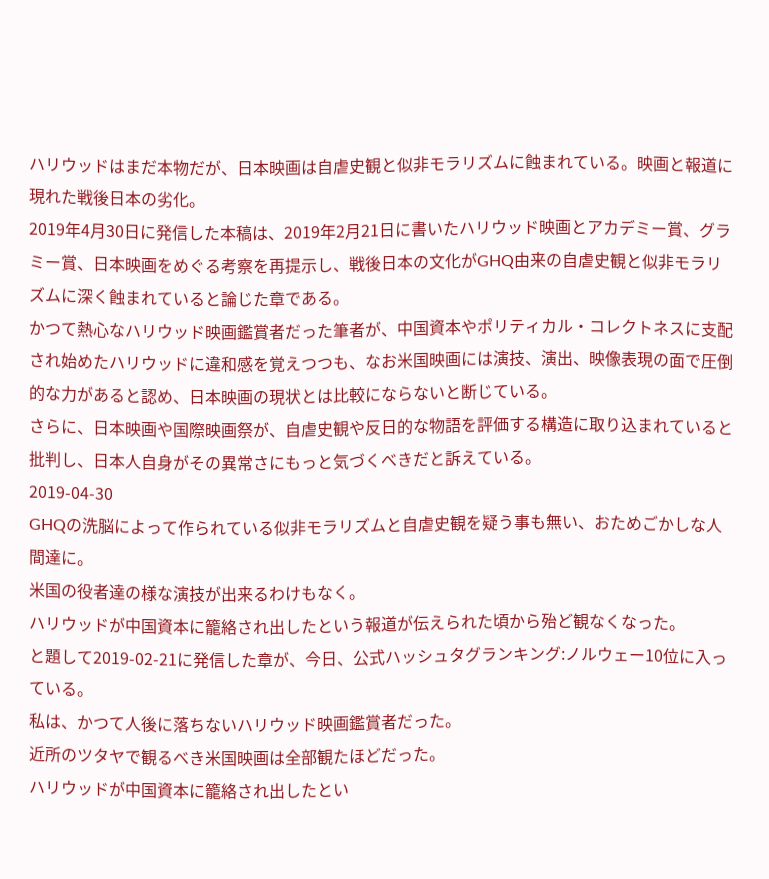ハリウッドはまだ本物だが、日本映画は自虐史観と似非モラリズムに蝕まれている。映画と報道に現れた戦後日本の劣化。
2019年4月30日に発信した本稿は、2019年2月21日に書いたハリウッド映画とアカデミー賞、グラミー賞、日本映画をめぐる考察を再提示し、戦後日本の文化がGHQ由来の自虐史観と似非モラリズムに深く蝕まれていると論じた章である。
かつて熱心なハリウッド映画鑑賞者だった筆者が、中国資本やポリティカル・コレクトネスに支配され始めたハリウッドに違和感を覚えつつも、なお米国映画には演技、演出、映像表現の面で圧倒的な力があると認め、日本映画の現状とは比較にならないと断じている。
さらに、日本映画や国際映画祭が、自虐史観や反日的な物語を評価する構造に取り込まれていると批判し、日本人自身がその異常さにもっと気づくべきだと訴えている。
2019-04-30
GHQの洗脳によって作られている似非モラリズムと自虐史観を疑う事も無い、おためごかしな人間達に。
米国の役者達の様な演技が出来るわけもなく。
ハリウッドが中国資本に籠絡され出したという報道が伝えられた頃から殆ど観なくなった。
と題して2019-02-21に発信した章が、今日、公式ハッシュタグランキング:ノルウェー10位に入っている。
私は、かつて人後に落ちないハリウッド映画鑑賞者だった。
近所のツタヤで観るべき米国映画は全部観たほどだった。
ハリウッドが中国資本に籠絡され出したとい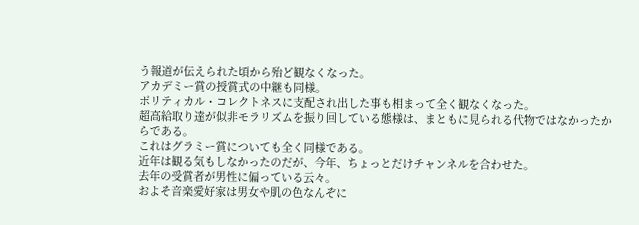う報道が伝えられた頃から殆ど観なくなった。
アカデミー賞の授賞式の中継も同様。
ポリティカル・コレクトネスに支配され出した事も相まって全く観なくなった。
超高給取り達が似非モラリズムを振り回している態様は、まともに見られる代物ではなかったからである。
これはグラミー賞についても全く同様である。
近年は観る気もしなかったのだが、今年、ちょっとだけチャンネルを合わせた。
去年の受賞者が男性に偏っている云々。
およそ音楽愛好家は男女や肌の色なんぞに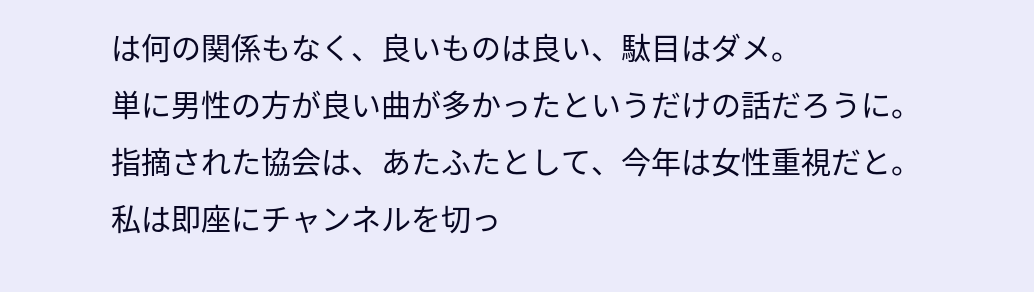は何の関係もなく、良いものは良い、駄目はダメ。
単に男性の方が良い曲が多かったというだけの話だろうに。
指摘された協会は、あたふたとして、今年は女性重視だと。
私は即座にチャンネルを切っ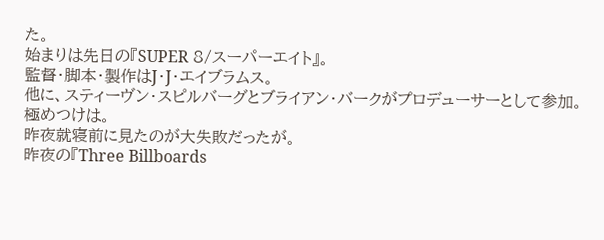た。
始まりは先日の『SUPER 8/スーパーエイト』。
監督・脚本・製作はJ・J・エイブラムス。
他に、スティーヴン・スピルバーグとブライアン・バークがプロデューサーとして参加。
極めつけは。
昨夜就寝前に見たのが大失敗だったが。
昨夜の『Three Billboards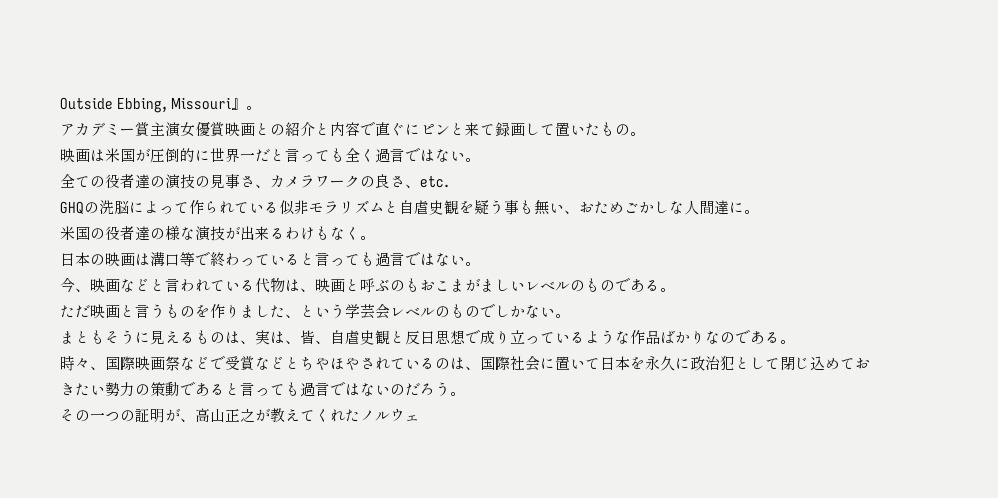Outside Ebbing, Missouri』。
アカデミー賞主演女優賞映画との紹介と内容で直ぐにピンと来て録画して置いたもの。
映画は米国が圧倒的に世界一だと言っても全く過言ではない。
全ての役者達の演技の見事さ、カメラワークの良さ、etc.
GHQの洗脳によって作られている似非モラリズムと自虐史観を疑う事も無い、おためごかしな人間達に。
米国の役者達の様な演技が出来るわけもなく。
日本の映画は溝口等で終わっていると言っても過言ではない。
今、映画などと言われている代物は、映画と呼ぶのもおこまがましいレベルのものである。
ただ映画と言うものを作りました、という学芸会レベルのものでしかない。
まともそうに見えるものは、実は、皆、自虐史観と反日思想で成り立っているような作品ばかりなのである。
時々、国際映画祭などで受賞などとちやほやされているのは、国際社会に置いて日本を永久に政治犯として閉じ込めておきたい勢力の策動であると言っても過言ではないのだろう。
その一つの証明が、高山正之が教えてくれたノルウェ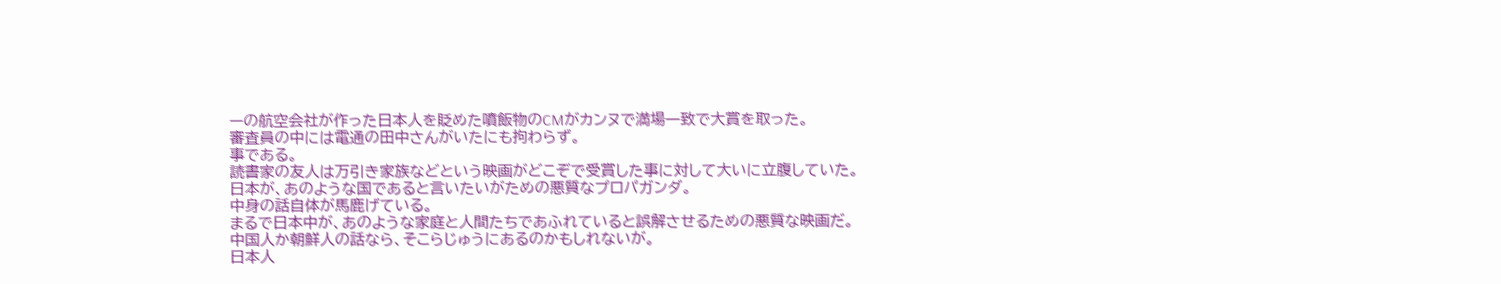ーの航空会社が作った日本人を貶めた噴飯物のCMがカンヌで満場一致で大賞を取った。
審査員の中には電通の田中さんがいたにも拘わらず。
事である。
読書家の友人は万引き家族などという映画がどこぞで受賞した事に対して大いに立腹していた。
日本が、あのような国であると言いたいがための悪質なプロパガンダ。
中身の話自体が馬鹿げている。
まるで日本中が、あのような家庭と人間たちであふれていると誤解させるための悪質な映画だ。
中国人か朝鮮人の話なら、そこらじゅうにあるのかもしれないが。
日本人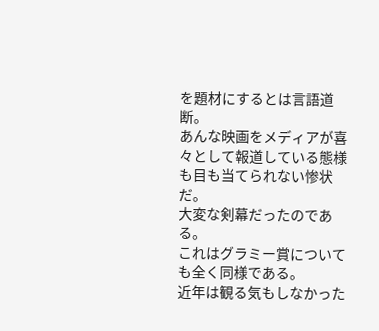を題材にするとは言語道断。
あんな映画をメディアが喜々として報道している態様も目も当てられない惨状だ。
大変な剣幕だったのである。
これはグラミー賞についても全く同様である。
近年は観る気もしなかった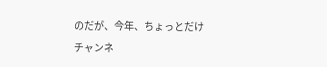のだが、今年、ちょっとだけチャンネ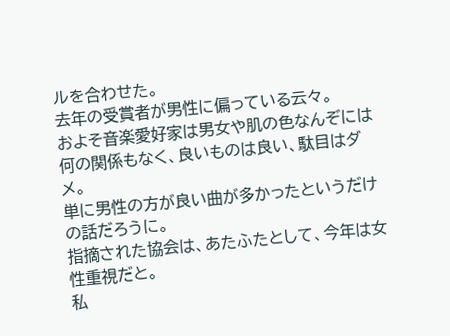ルを合わせた。
去年の受賞者が男性に偏っている云々。
およそ音楽愛好家は男女や肌の色なんぞには何の関係もなく、良いものは良い、駄目はダメ。
単に男性の方が良い曲が多かったというだけの話だろうに。
指摘された協会は、あたふたとして、今年は女性重視だと。
私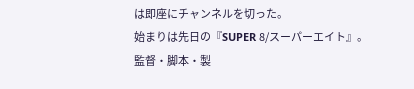は即座にチャンネルを切った。
始まりは先日の『SUPER 8/スーパーエイト』。
監督・脚本・製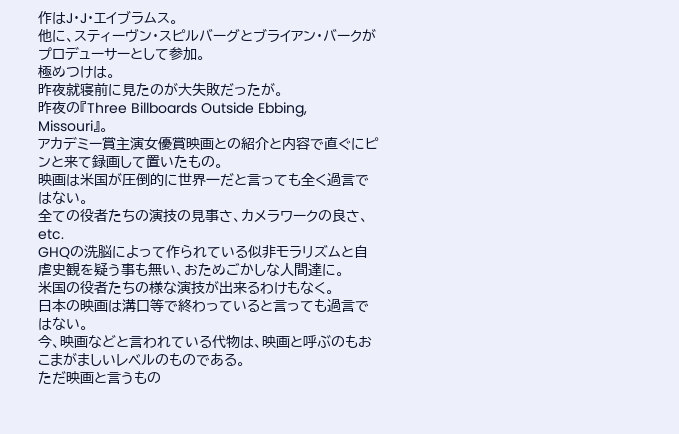作はJ・J・エイブラムス。
他に、スティーヴン・スピルバーグとブライアン・バークがプロデューサーとして参加。
極めつけは。
昨夜就寝前に見たのが大失敗だったが。
昨夜の『Three Billboards Outside Ebbing, Missouri』。
アカデミー賞主演女優賞映画との紹介と内容で直ぐにピンと来て録画して置いたもの。
映画は米国が圧倒的に世界一だと言っても全く過言ではない。
全ての役者たちの演技の見事さ、カメラワークの良さ、etc.
GHQの洗脳によって作られている似非モラリズムと自虐史観を疑う事も無い、おためごかしな人間達に。
米国の役者たちの様な演技が出来るわけもなく。
日本の映画は溝口等で終わっていると言っても過言ではない。
今、映画などと言われている代物は、映画と呼ぶのもおこまがましいレベルのものである。
ただ映画と言うもの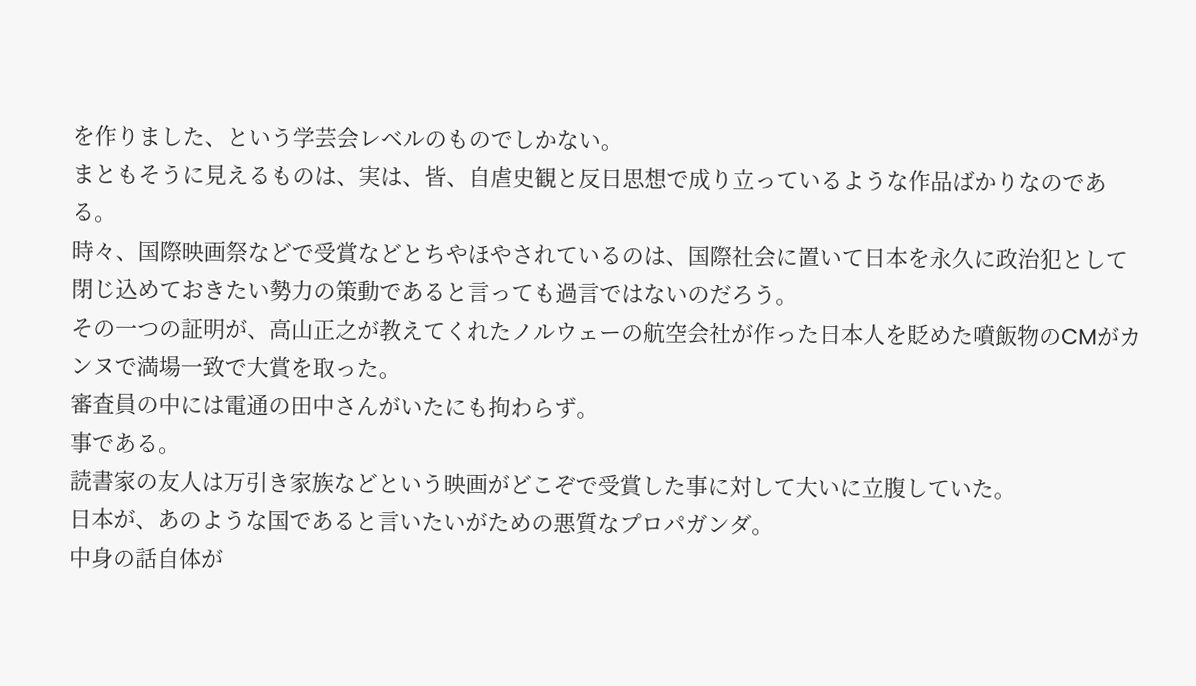を作りました、という学芸会レベルのものでしかない。
まともそうに見えるものは、実は、皆、自虐史観と反日思想で成り立っているような作品ばかりなのである。
時々、国際映画祭などで受賞などとちやほやされているのは、国際社会に置いて日本を永久に政治犯として閉じ込めておきたい勢力の策動であると言っても過言ではないのだろう。
その一つの証明が、高山正之が教えてくれたノルウェーの航空会社が作った日本人を貶めた噴飯物のCMがカンヌで満場一致で大賞を取った。
審査員の中には電通の田中さんがいたにも拘わらず。
事である。
読書家の友人は万引き家族などという映画がどこぞで受賞した事に対して大いに立腹していた。
日本が、あのような国であると言いたいがための悪質なプロパガンダ。
中身の話自体が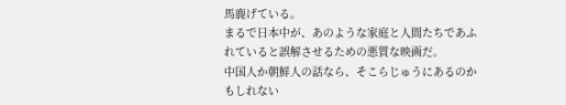馬鹿げている。
まるで日本中が、あのような家庭と人間たちであふれていると誤解させるための悪質な映画だ。
中国人か朝鮮人の話なら、そこらじゅうにあるのかもしれない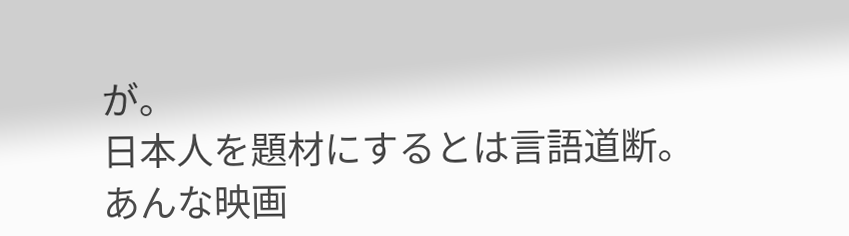が。
日本人を題材にするとは言語道断。
あんな映画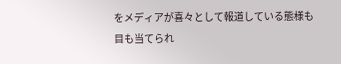をメディアが喜々として報道している態様も目も当てられ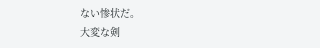ない惨状だ。
大変な剣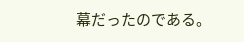幕だったのである。